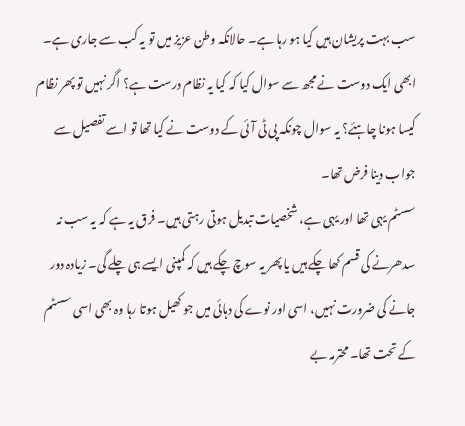سب بہت پریشان ہیں کیا ہو رہا ہے۔ حالانکہ وطن عزیز میں تو یہ کب سے جاری ہے۔ ابھی ایک دوست نے مجھ سے سوال کیا کہ کیا یہ نظام درست ہے؟ اگر نہیں تو پھر نظام کیسا ہونا چاہئے؟ یہ سوال چونکہ پی ٹی آئی کے دوست نے کیا تھا تو اسے تفصیل سے جواب دینا فرض تھا۔
سسٹم یہی تھا اور یہی ہے، شخصیات تبدیل ہوتی رہتی ہیں۔ فرق یہ ہے کہ یہ سب نہ سدھرنے کی قسم کھا چکے ہیں یا پھر یہ سوچ چکے ہیں کہ کمپنی ایسے ہی چلے گی۔ زیادہ دور جانے کی ضرورت نہیں، اسی اور نوے کی دہائی میں جو کھیل ہوتا رہا وہ بھی اسی سسٹم کے تحت تھا۔ محترمہ بے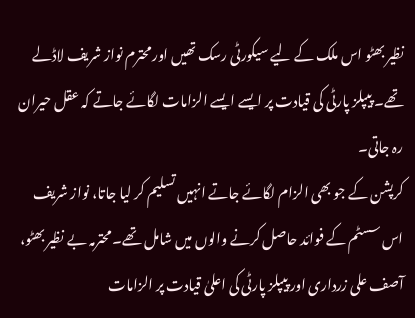نظیر بھٹو اس ملک کے لیے سیکورٹی رسک تھیں اور محترم نواز شریف لاڈلے تھے۔ پیپلز پارٹی کی قیادت پر ایسے ایسے الزامات لگائے جاتے کہ عقل حیران رہ جاتی۔
کرپشن کے جو بھی الزام لگائے جاتے انہیں تسلیم کر لیا جاتا، نواز شریف اس سسٹم کے فوائد حاصل کرنے والوں میں شامل تھے۔ محترمہ بے نظیر بھٹو، آصف علی زرداری اور پیپلز پارٹی کی اعلیٰ قیادت پر الزامات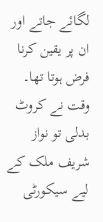لگائے جاتے اور ان پر یقین کرنا فرض ہوتا تھا۔ وقت نے کروٹ بدلی تو نواز شریف ملک کے لیے سیکورٹی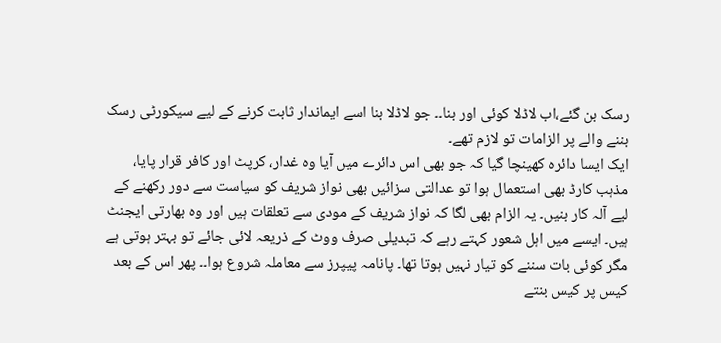رسک بن گئے،اب لاڈلا کوئی اور بنا۔۔ جو لاڈلا بنا اسے ایماندار ثابت کرنے کے لیے سیکورٹی رسک بننے والے پر الزامات تو لازم تھے۔
ایک ایسا دائرہ کھینچا گیا کہ جو بھی اس دائرے میں آیا وہ غدار، کرپٹ اور کافر قرار پایا، مذہب کارڈ بھی استعمال ہوا تو عدالتی سزائیں بھی نواز شریف کو سیاست سے دور رکھنے کے لیے آلہ کار بنیں۔ یہ الزام بھی لگا کہ نواز شریف کے مودی سے تعلقات ہیں اور وہ بھارتی ایجنٹ ہیں۔ ایسے میں اہل شعور کہتے رہے کہ تبدیلی صرف ووٹ کے ذریعہ لائی جائے تو بہتر ہوتی ہے مگر کوئی بات سننے کو تیار نہیں ہوتا تھا۔ پانامہ پیپرز سے معاملہ شروع ہوا۔۔ پھر اس کے بعد کیس پر کیس بنتے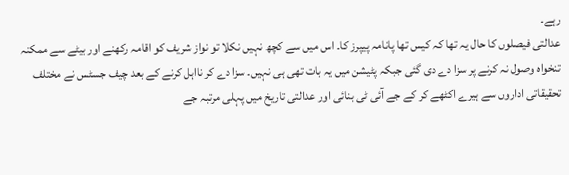رہے۔
عدالتی فیصلوں کا حال یہ تھا کہ کیس تھا پانامہ پیپرز کا۔ اس میں سے کچھ نہیں نکلا تو نواز شریف کو اقامہ رکھنے اور بیٹے سے ممکنہ تنخواہ وصول نہ کرنے پر سزا دے دی گئی جبکہ پٹیشن میں یہ بات تھی ہی نہیں۔ سزا دے کر نااہل کرنے کے بعد چیف جسٹس نے مختلف تحقیقاتی اداروں سے ہیرے اکٹھے کر کے جے آئی ٹی بنائی اور عدالتی تاریخ میں پہلی مرتبہ جے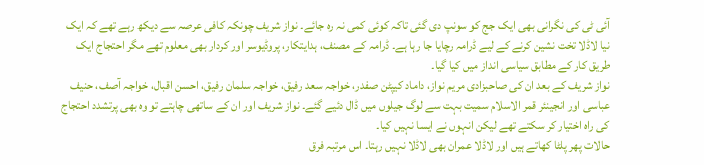آئی ٹی کی نگرانی بھی ایک جج کو سونپ دی گئی تاکہ کوئی کمی نہ رہ جائے۔ نواز شریف چونکہ کافی عرصہ سے دیکھ رہے تھے کہ ایک نیا لاڈلا تخت نشین کرنے کے لیے ڈرامہ رچایا جا رہا ہے۔ ڈرامہ کے مصنف، ہدایتکار، پروڈیوسر اور کردار بھی معلوم تھے مگر احتجاج ایک طریق کار کے مطابق سیاسی انداز میں کیا گیا۔
نواز شریف کے بعد ان کی صاحبزادی مریم نواز، داماد کیپٹن صفدر، خواجہ سعد رفیق، خواجہ سلمان رفیق، احسن اقبال، خواجہ آصف، حنیف عباسی اور انجینئر قمر الاسلام سمیت بہت سے لوگ جیلوں میں ڈال دئیے گئے۔ نواز شریف اور ان کے ساتھی چاہتے تو وہ بھی پرتشدد احتجاج کی راہ اختیار کر سکتے تھے لیکن انہوں نے ایسا نہیں کیا۔
حالات پھر پلٹا کھاتے ہیں اور لاڈلا عمران بھی لاڈلا نہیں رہتا۔ اس مرتبہ فرق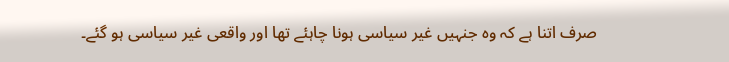صرف اتنا ہے کہ وہ جنہیں غیر سیاسی ہونا چاہئے تھا اور واقعی غیر سیاسی ہو گئے۔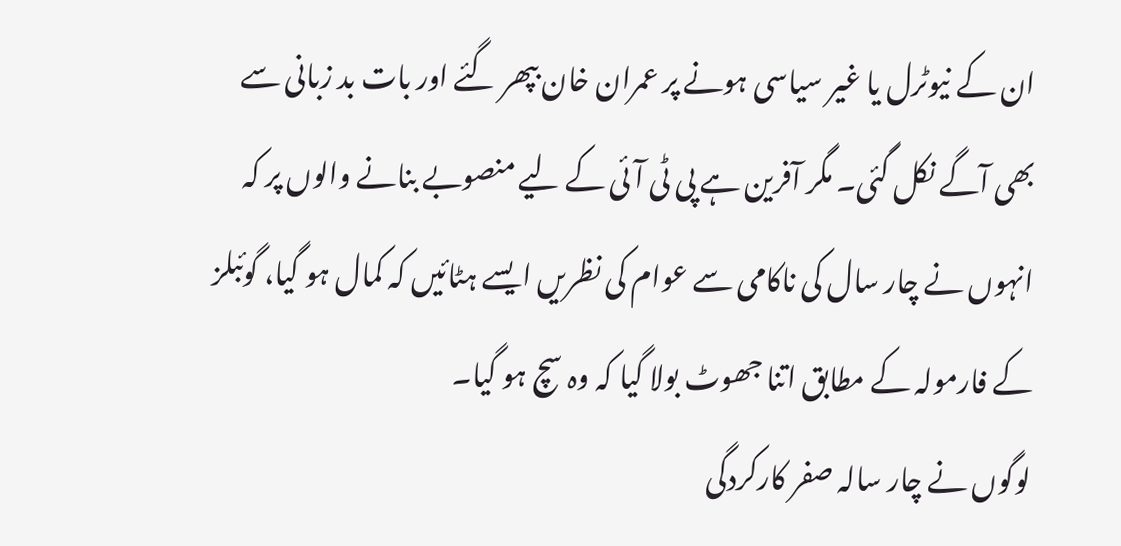ان کے نیوٹرل یا غیر سیاسی ہونے پر عمران خان بپھر گئے اور بات بد زبانی سے بھی آگے نکل گئی۔ مگر آفرین ہے پی ٹی آئی کے لیے منصوبے بنانے والوں پر کہ انہوں نے چار سال کی ناکامی سے عوام کی نظریں ایسے ہٹائیں کہ کمال ہو گیا، گوئبلز کے فارمولہ کے مطابق اتنا جھوٹ بولا گیا کہ وہ سچ ہو گیا۔
لوگوں نے چار سالہ صفر کارکردگی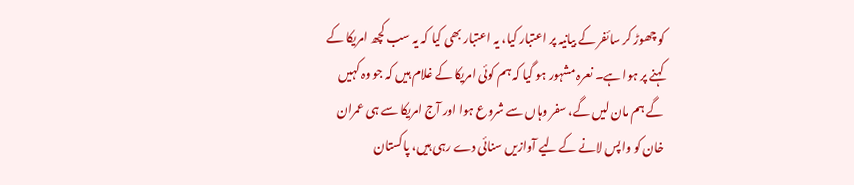کو چھوڑ کر سائفر کے بیانیہ پر اعتبار کیا، یہ اعتبار بھی کیا کہ یہ سب کچھ امریکا کے کہنے پر ہوا ہے۔ نعرہ مشہور ہو گیا کہ ہم کوئی امریکا کے غلام ہیں کہ جو وہ کہیں گے ہم مان لیں گے، سفر وہاں سے شروع ہوا اور آج امریکا سے ہی عمران خان کو واپس لانے کے لیے آوازیں سنائی دے رہی ہیں، پاکستان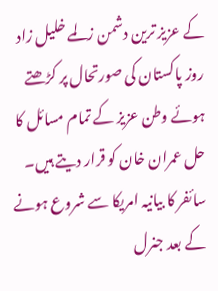کے عزیز ترین دشمن زلمے خلیل زاد روز پاکستان کی صورتحال پر کڑھتے ہوئے وطن عزیز کے تمام مسائل کا حل عمران خان کو قرار دیتے ہیں۔
سائفر کا بیانیہ امریکا سے شروع ہونے کے بعد جنرل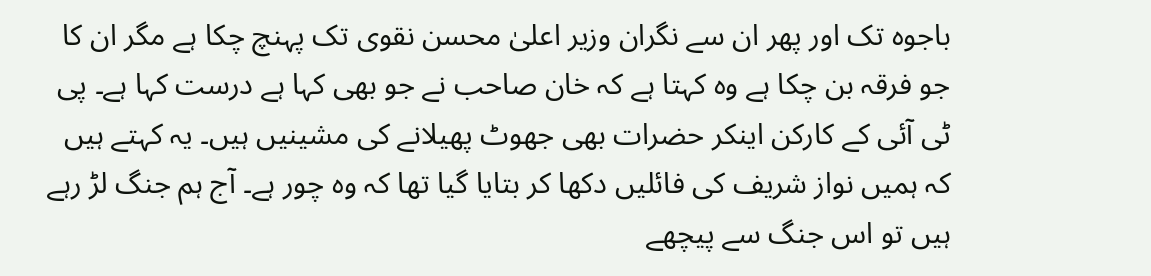باجوہ تک اور پھر ان سے نگران وزیر اعلیٰ محسن نقوی تک پہنچ چکا ہے مگر ان کا جو فرقہ بن چکا ہے وہ کہتا ہے کہ خان صاحب نے جو بھی کہا ہے درست کہا ہے۔ پی ٹی آئی کے کارکن اینکر حضرات بھی جھوٹ پھیلانے کی مشینیں ہیں۔ یہ کہتے ہیں کہ ہمیں نواز شریف کی فائلیں دکھا کر بتایا گیا تھا کہ وہ چور ہے۔ آج ہم جنگ لڑ رہے ہیں تو اس جنگ سے پیچھے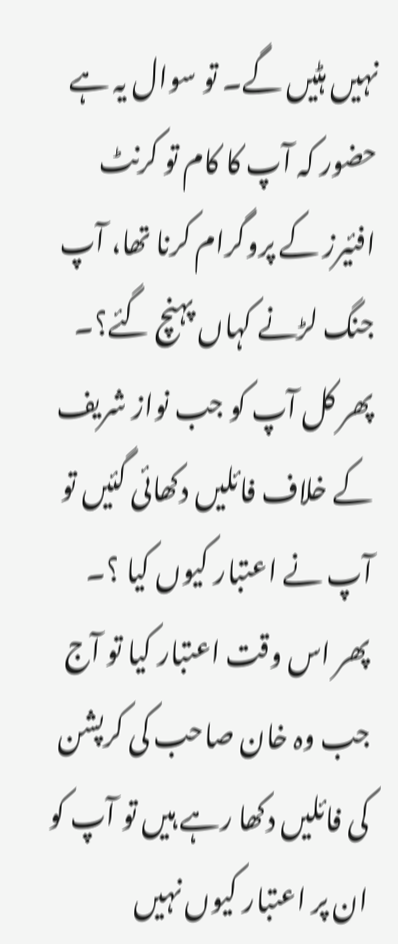نہیں ہٹیں گے۔ تو سوال یہ ہے حضور کہ آپ کا کام تو کرنٹ افئیرز کے پروگرام کرنا تھا، آپ جنگ لڑنے کہاں پہنچ گئے؟۔ پھر کل آپ کو جب نواز شریف کے خلاف فائلیں دکھائی گئیں تو آپ نے اعتبار کیوں کیا ؟۔ پھر اس وقت اعتبار کیا تو آج جب وہ خان صاحب کی کرپشن کی فائلیں دکھا رہے ہیں تو آپ کو ان پر اعتبار کیوں نہیں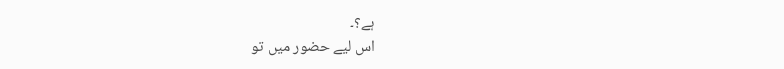ہے؟۔
اس لیے حضور میں تو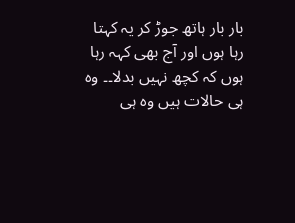بار بار ہاتھ جوڑ کر یہ کہتا رہا ہوں اور آج بھی کہہ رہا ہوں کہ کچھ نہیں بدلا۔۔ وہ ہی حالات ہیں وہ ہی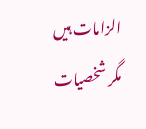الزامات ہیں مگر شخصیات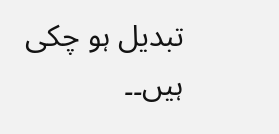تبدیل ہو چکی ہیں۔۔